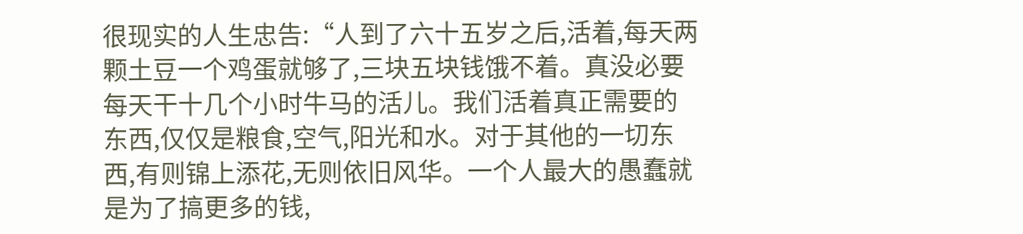很现实的人生忠告:“人到了六十五岁之后,活着,每天两颗土豆一个鸡蛋就够了,三块五块钱饿不着。真没必要每天干十几个小时牛马的活儿。我们活着真正需要的东西,仅仅是粮食,空气,阳光和水。对于其他的一切东西,有则锦上添花,无则依旧风华。一个人最大的愚蠢就是为了搞更多的钱,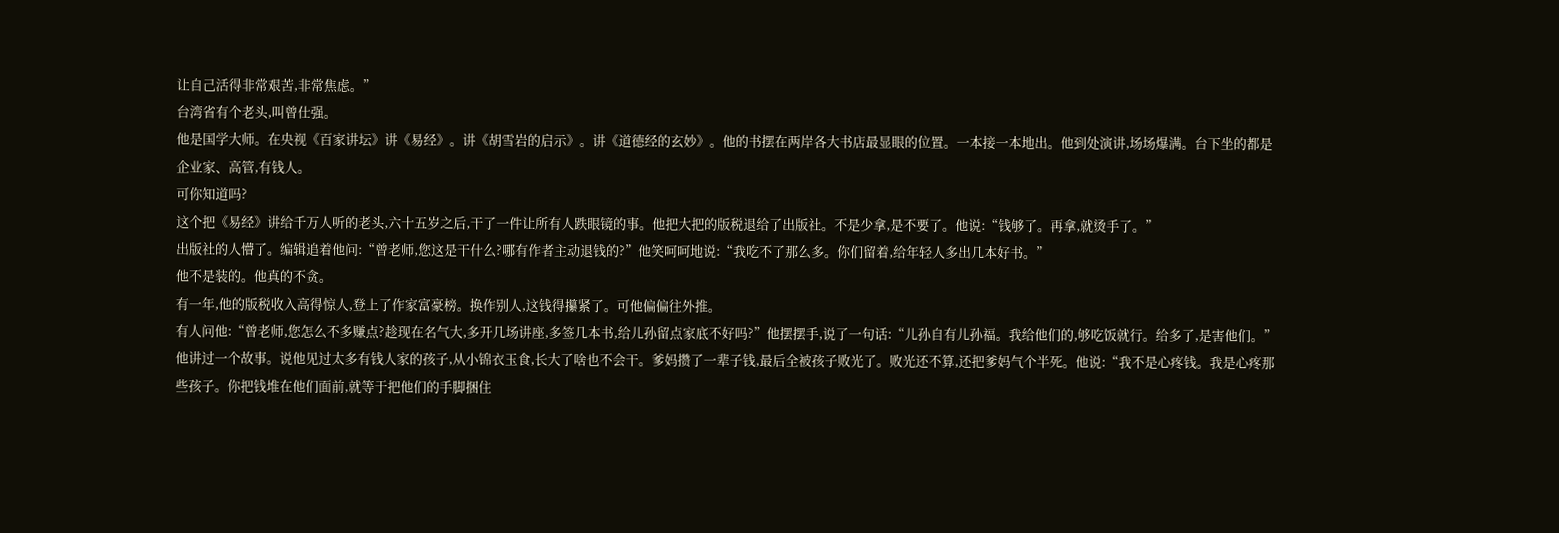让自己活得非常艰苦,非常焦虑。”
台湾省有个老头,叫曾仕强。
他是国学大师。在央视《百家讲坛》讲《易经》。讲《胡雪岩的启示》。讲《道德经的玄妙》。他的书摆在两岸各大书店最显眼的位置。一本接一本地出。他到处演讲,场场爆满。台下坐的都是企业家、高管,有钱人。
可你知道吗?
这个把《易经》讲给千万人听的老头,六十五岁之后,干了一件让所有人跌眼镜的事。他把大把的版税退给了出版社。不是少拿,是不要了。他说:“钱够了。再拿,就烫手了。”
出版社的人懵了。编辑追着他问:“曾老师,您这是干什么?哪有作者主动退钱的?”他笑呵呵地说:“我吃不了那么多。你们留着,给年轻人多出几本好书。”
他不是装的。他真的不贪。
有一年,他的版税收入高得惊人,登上了作家富豪榜。换作别人,这钱得攥紧了。可他偏偏往外推。
有人问他:“曾老师,您怎么不多赚点?趁现在名气大,多开几场讲座,多签几本书,给儿孙留点家底不好吗?”他摆摆手,说了一句话:“儿孙自有儿孙福。我给他们的,够吃饭就行。给多了,是害他们。”
他讲过一个故事。说他见过太多有钱人家的孩子,从小锦衣玉食,长大了啥也不会干。爹妈攒了一辈子钱,最后全被孩子败光了。败光还不算,还把爹妈气个半死。他说:“我不是心疼钱。我是心疼那些孩子。你把钱堆在他们面前,就等于把他们的手脚捆住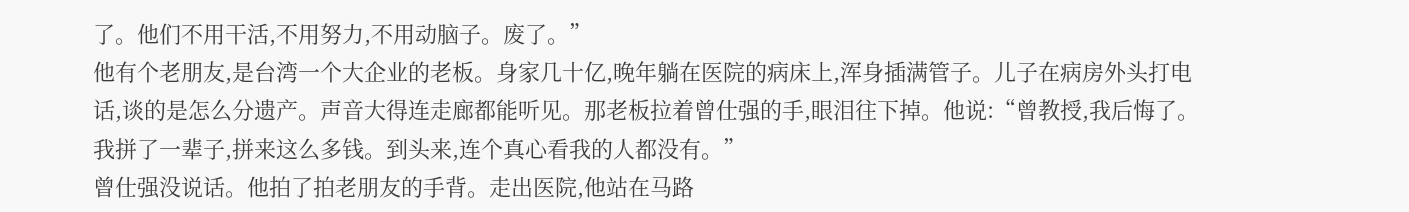了。他们不用干活,不用努力,不用动脑子。废了。”
他有个老朋友,是台湾一个大企业的老板。身家几十亿,晚年躺在医院的病床上,浑身插满管子。儿子在病房外头打电话,谈的是怎么分遗产。声音大得连走廊都能听见。那老板拉着曾仕强的手,眼泪往下掉。他说:“曾教授,我后悔了。我拼了一辈子,拼来这么多钱。到头来,连个真心看我的人都没有。”
曾仕强没说话。他拍了拍老朋友的手背。走出医院,他站在马路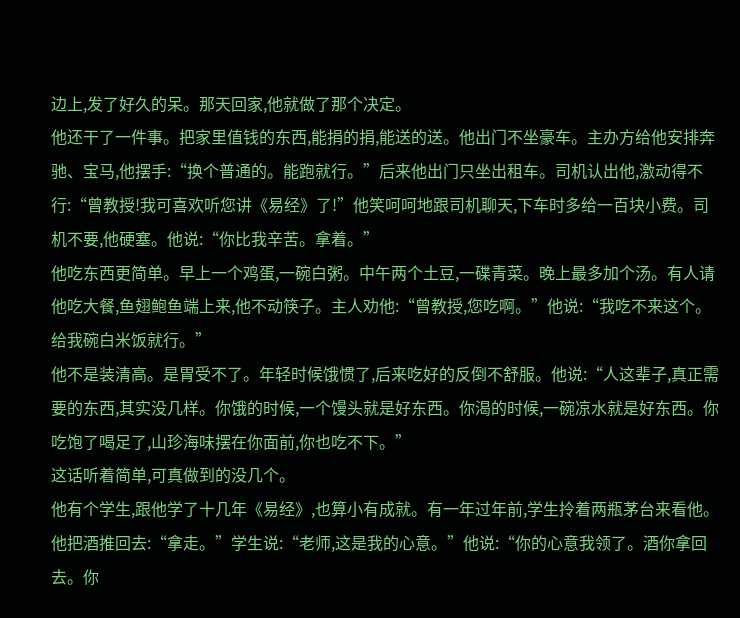边上,发了好久的呆。那天回家,他就做了那个决定。
他还干了一件事。把家里值钱的东西,能捐的捐,能送的送。他出门不坐豪车。主办方给他安排奔驰、宝马,他摆手:“换个普通的。能跑就行。”后来他出门只坐出租车。司机认出他,激动得不行:“曾教授!我可喜欢听您讲《易经》了!”他笑呵呵地跟司机聊天,下车时多给一百块小费。司机不要,他硬塞。他说:“你比我辛苦。拿着。”
他吃东西更简单。早上一个鸡蛋,一碗白粥。中午两个土豆,一碟青菜。晚上最多加个汤。有人请他吃大餐,鱼翅鲍鱼端上来,他不动筷子。主人劝他:“曾教授,您吃啊。”他说:“我吃不来这个。给我碗白米饭就行。”
他不是装清高。是胃受不了。年轻时候饿惯了,后来吃好的反倒不舒服。他说:“人这辈子,真正需要的东西,其实没几样。你饿的时候,一个馒头就是好东西。你渴的时候,一碗凉水就是好东西。你吃饱了喝足了,山珍海味摆在你面前,你也吃不下。”
这话听着简单,可真做到的没几个。
他有个学生,跟他学了十几年《易经》,也算小有成就。有一年过年前,学生拎着两瓶茅台来看他。他把酒推回去:“拿走。”学生说:“老师,这是我的心意。”他说:“你的心意我领了。酒你拿回去。你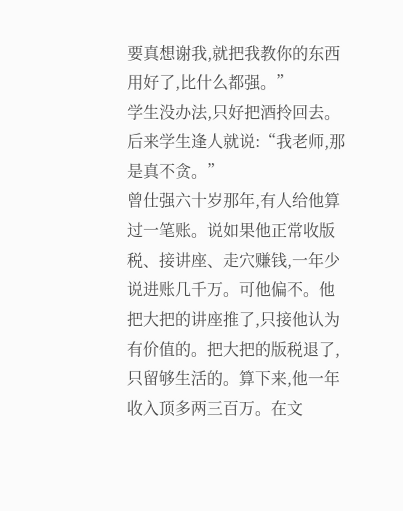要真想谢我,就把我教你的东西用好了,比什么都强。”
学生没办法,只好把酒拎回去。后来学生逢人就说:“我老师,那是真不贪。”
曾仕强六十岁那年,有人给他算过一笔账。说如果他正常收版税、接讲座、走穴赚钱,一年少说进账几千万。可他偏不。他把大把的讲座推了,只接他认为有价值的。把大把的版税退了,只留够生活的。算下来,他一年收入顶多两三百万。在文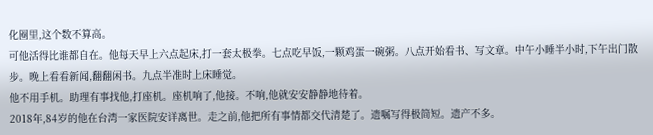化圈里,这个数不算高。
可他活得比谁都自在。他每天早上六点起床,打一套太极拳。七点吃早饭,一颗鸡蛋一碗粥。八点开始看书、写文章。中午小睡半小时,下午出门散步。晚上看看新闻,翻翻闲书。九点半准时上床睡觉。
他不用手机。助理有事找他,打座机。座机响了,他接。不响,他就安安静静地待着。
2018年,84岁的他在台湾一家医院安详离世。走之前,他把所有事情都交代清楚了。遗嘱写得极简短。遗产不多。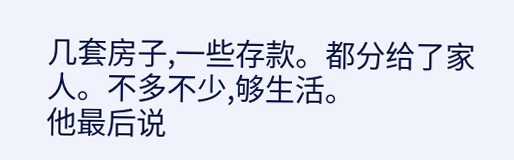几套房子,一些存款。都分给了家人。不多不少,够生活。
他最后说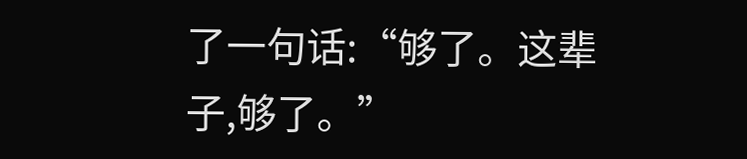了一句话:“够了。这辈子,够了。”